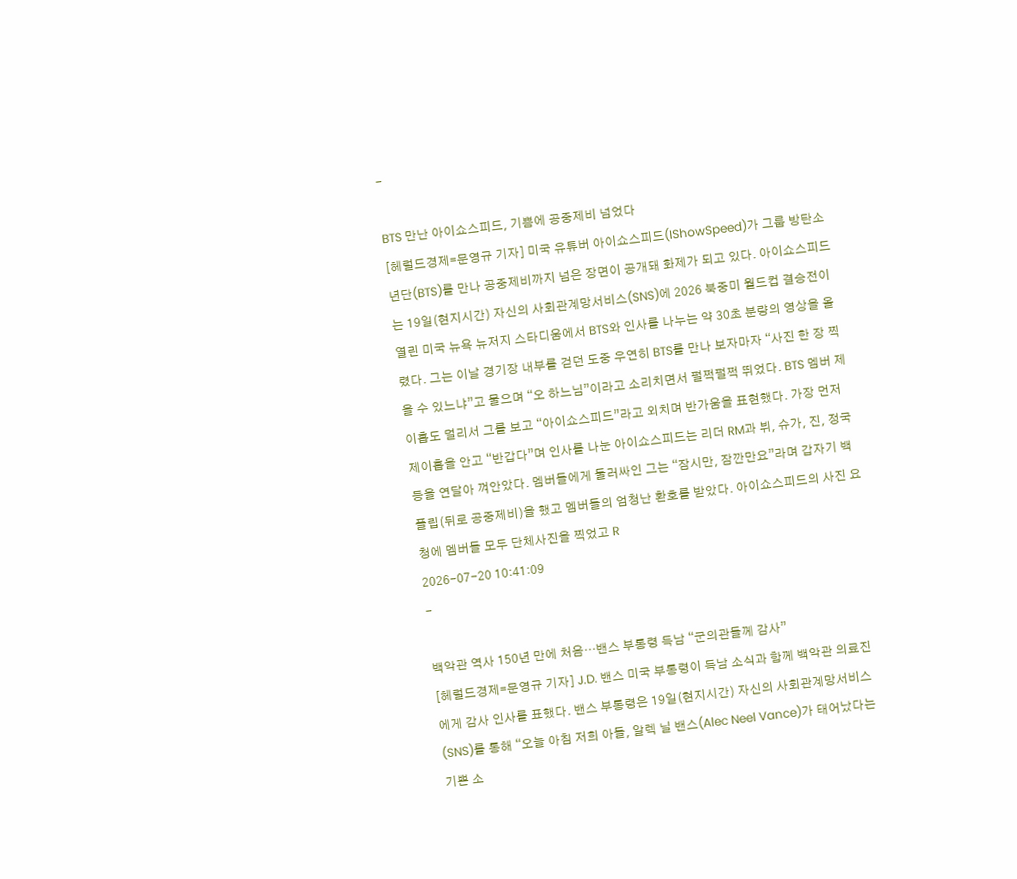-

BTS 만난 아이쇼스피드, 기쁨에 공중제비 넘었다
[헤럴드경제=문영규 기자] 미국 유튜버 아이쇼스피드(IShowSpeed)가 그룹 방탄소년단(BTS)를 만나 공중제비까지 넘은 장면이 공개돼 화제가 되고 있다. 아이쇼스피드는 19일(현지시간) 자신의 사회관계망서비스(SNS)에 2026 북중미 월드컵 결승전이 열린 미국 뉴욕 뉴저지 스타디움에서 BTS와 인사를 나누는 약 30초 분량의 영상을 올렸다. 그는 이날 경기장 내부를 걷던 도중 우연히 BTS를 만나 보자마자 “사진 한 장 찍을 수 있느냐”고 물으며 “오 하느님”이라고 소리치면서 펄쩍펄쩍 뛰었다. BTS 멤버 제이홉도 멀리서 그를 보고 “아이쇼스피드”라고 외치며 반가움을 표현했다. 가장 먼저 제이홉을 안고 “반갑다”며 인사를 나눈 아이쇼스피드는 리더 RM과 뷔, 슈가, 진, 정국 등을 연달아 껴안았다. 멤버들에게 둘러싸인 그는 “잠시만, 잠깐만요”라며 갑자기 백플립(뒤로 공중제비)을 했고 멤버들의 엄청난 환호를 받았다. 아이쇼스피드의 사진 요청에 멤버들 모두 단체사진을 찍었고 R
2026-07-20 10:41:09
-

백악관 역사 150년 만에 처음…밴스 부통령 득남 “군의관들께 감사”
[헤럴드경제=문영규 기자] J.D. 밴스 미국 부통령이 득남 소식과 함께 백악관 의료진에게 감사 인사를 표했다. 밴스 부통령은 19일(현지시간) 자신의 사회관계망서비스(SNS)를 통해 “오늘 아침 저희 아들, 알렉 닐 밴스(Alec Neel Vance)가 태어났다는 기쁜 소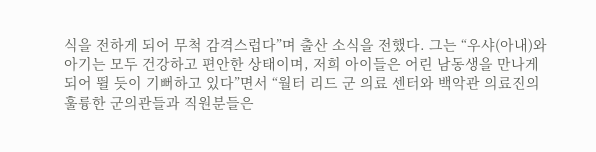식을 전하게 되어 무척 감격스럽다”며 출산 소식을 전했다. 그는 “우샤(아내)와 아기는 모두 건강하고 편안한 상태이며, 저희 아이들은 어린 남동생을 만나게 되어 뛸 듯이 기뻐하고 있다”면서 “월터 리드 군 의료 센터와 백악관 의료진의 훌륭한 군의관들과 직원분들은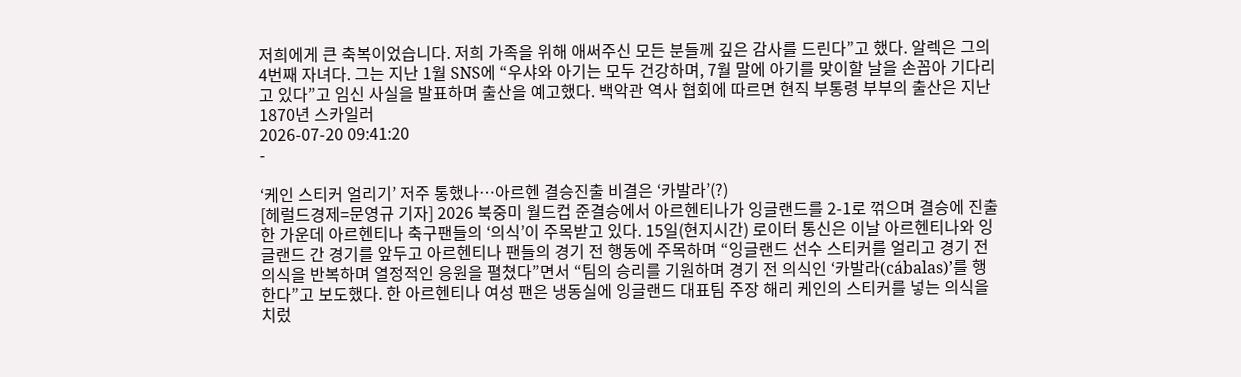저희에게 큰 축복이었습니다. 저희 가족을 위해 애써주신 모든 분들께 깊은 감사를 드린다”고 했다. 알렉은 그의 4번째 자녀다. 그는 지난 1월 SNS에 “우샤와 아기는 모두 건강하며, 7월 말에 아기를 맞이할 날을 손꼽아 기다리고 있다”고 임신 사실을 발표하며 출산을 예고했다. 백악관 역사 협회에 따르면 현직 부통령 부부의 출산은 지난 1870년 스카일러
2026-07-20 09:41:20
-

‘케인 스티커 얼리기’ 저주 통했나…아르헨 결승진출 비결은 ‘카발라’(?)
[헤럴드경제=문영규 기자] 2026 북중미 월드컵 준결승에서 아르헨티나가 잉글랜드를 2-1로 꺾으며 결승에 진출한 가운데 아르헨티나 축구팬들의 ‘의식’이 주목받고 있다. 15일(현지시간) 로이터 통신은 이날 아르헨티나와 잉글랜드 간 경기를 앞두고 아르헨티나 팬들의 경기 전 행동에 주목하며 “잉글랜드 선수 스티커를 얼리고 경기 전 의식을 반복하며 열정적인 응원을 펼쳤다”면서 “팀의 승리를 기원하며 경기 전 의식인 ‘카발라(cábalas)’를 행한다”고 보도했다. 한 아르헨티나 여성 팬은 냉동실에 잉글랜드 대표팀 주장 해리 케인의 스티커를 넣는 의식을 치렀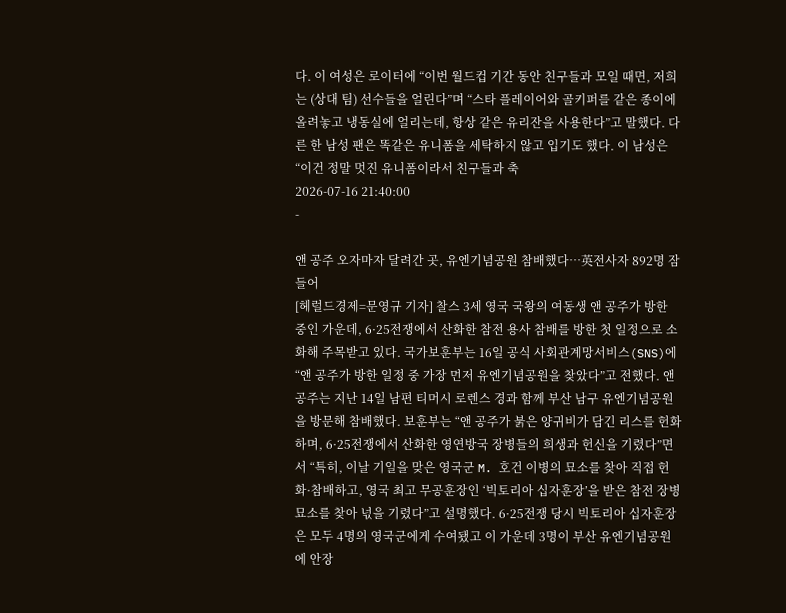다. 이 여성은 로이터에 “이번 월드컵 기간 동안 친구들과 모일 때면, 저희는 (상대 팀) 선수들을 얼린다”며 “스타 플레이어와 골키퍼를 같은 종이에 올려놓고 냉동실에 얼리는데, 항상 같은 유리잔을 사용한다”고 말했다. 다른 한 남성 팬은 똑같은 유니폼을 세탁하지 않고 입기도 했다. 이 남성은 “이건 정말 멋진 유니폼이라서 친구들과 축
2026-07-16 21:40:00
-

앤 공주 오자마자 달려간 곳, 유엔기념공원 참배했다…英전사자 892명 잠들어
[헤럴드경제=문영규 기자] 찰스 3세 영국 국왕의 여동생 앤 공주가 방한 중인 가운데, 6·25전쟁에서 산화한 참전 용사 참배를 방한 첫 일정으로 소화해 주목받고 있다. 국가보훈부는 16일 공식 사회관계망서비스(SNS)에 “앤 공주가 방한 일정 중 가장 먼저 유엔기념공원을 찾았다”고 전했다. 앤 공주는 지난 14일 남편 티머시 로렌스 경과 함께 부산 남구 유엔기념공원을 방문해 참배했다. 보훈부는 “앤 공주가 붉은 양귀비가 담긴 리스를 헌화하며, 6·25전쟁에서 산화한 영연방국 장병들의 희생과 헌신을 기렸다”면서 “특히, 이날 기일을 맞은 영국군 M. 호건 이병의 묘소를 찾아 직접 헌화·참배하고, 영국 최고 무공훈장인 ‘빅토리아 십자훈장’을 받은 참전 장병 묘소를 찾아 넋을 기렸다”고 설명했다. 6·25전쟁 당시 빅토리아 십자훈장은 모두 4명의 영국군에게 수여됐고 이 가운데 3명이 부산 유엔기념공원에 안장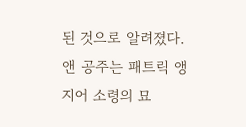된 것으로 알려졌다. 앤 공주는 패트릭 앵지어 소령의 묘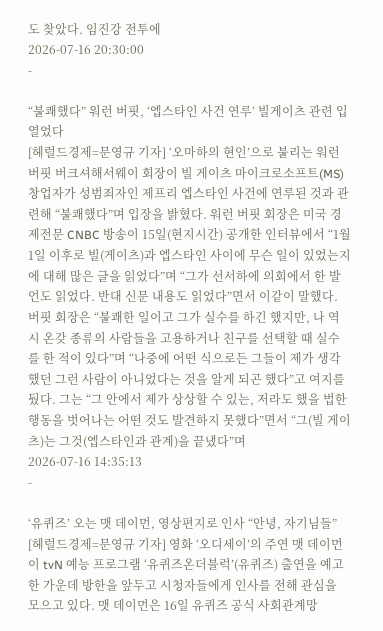도 찾았다. 임진강 전투에
2026-07-16 20:30:00
-

“불쾌했다” 워런 버핏, ‘엡스타인 사건 연루’ 빌게이츠 관련 입 열었다
[헤럴드경제=문영규 기자] ‘오마하의 현인’으로 불리는 워런 버핏 버크셔해서웨이 회장이 빌 게이츠 마이크로소프트(MS) 창업자가 성범죄자인 제프리 엡스타인 사건에 연루된 것과 관련해 “불쾌했다”며 입장을 밝혔다. 워런 버핏 회장은 미국 경제전문 CNBC 방송이 15일(현지시간) 공개한 인터뷰에서 “1월 1일 이후로 빌(게이츠)과 엡스타인 사이에 무슨 일이 있었는지에 대해 많은 글을 읽었다”며 “그가 선서하에 의회에서 한 발언도 읽었다. 반대 신문 내용도 읽었다”면서 이같이 말했다. 버핏 회장은 “불쾌한 일이고 그가 실수를 하긴 했지만, 나 역시 온갖 종류의 사람들을 고용하거나 친구를 선택할 때 실수를 한 적이 있다”며 “나중에 어떤 식으로든 그들이 제가 생각했던 그런 사람이 아니었다는 것을 알게 되곤 했다”고 여지를 뒀다. 그는 “그 안에서 제가 상상할 수 있는, 저라도 했을 법한 행동을 벗어나는 어떤 것도 발견하지 못했다”면서 “그(빌 게이츠)는 그것(엡스타인과 관계)을 끝냈다”며
2026-07-16 14:35:13
-

‘유퀴즈’ 오는 맷 데이먼, 영상편지로 인사 “안녕, 자기님들”
[헤럴드경제=문영규 기자] 영화 ‘오디세이’의 주연 맷 데이먼이 tvN 예능 프로그램 ‘유퀴즈온더블럭’(유퀴즈) 출연을 예고한 가운데 방한을 앞두고 시청자들에게 인사를 전해 관심을 모으고 있다. 맷 데이먼은 16일 유퀴즈 공식 사회관계망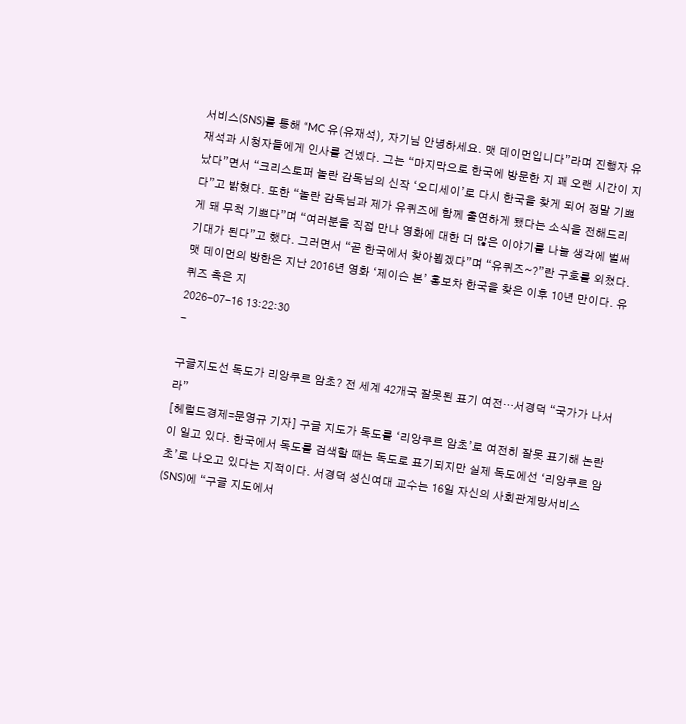서비스(SNS)를 통해 “MC 유(유재석), 자기님 안녕하세요. 맷 데이먼입니다”라며 진행자 유재석과 시청자들에게 인사를 건넸다. 그는 “마지막으로 한국에 방문한 지 꽤 오랜 시간이 지났다”면서 “크리스토퍼 놀란 감독님의 신작 ‘오디세이’로 다시 한국을 찾게 되어 정말 기쁘다”고 밝혔다. 또한 “놀란 감독님과 제가 유퀴즈에 함께 출연하게 됐다는 소식을 전해드리게 돼 무척 기쁘다”며 “여러분을 직접 만나 영화에 대한 더 많은 이야기를 나눌 생각에 벌써 기대가 된다”고 했다. 그러면서 “곧 한국에서 찾아뵙겠다”며 “유퀴즈~?”란 구호를 외쳤다. 맷 데이먼의 방한은 지난 2016년 영화 ‘제이슨 본’ 홍보차 한국을 찾은 이후 10년 만이다. 유퀴즈 측은 지
2026-07-16 13:22:30
-

구글지도선 독도가 리앙쿠르 암초? 전 세계 42개국 잘못된 표기 여전…서경덕 “국가가 나서라”
[헤럴드경제=문영규 기자] 구글 지도가 독도를 ‘리앙쿠르 암초’로 여전히 잘못 표기해 논란이 일고 있다. 한국에서 독도를 검색할 때는 독도로 표기되지만 실제 독도에선 ‘리앙쿠르 암초’로 나오고 있다는 지적이다. 서경덕 성신여대 교수는 16일 자신의 사회관계망서비스(SNS)에 “구글 지도에서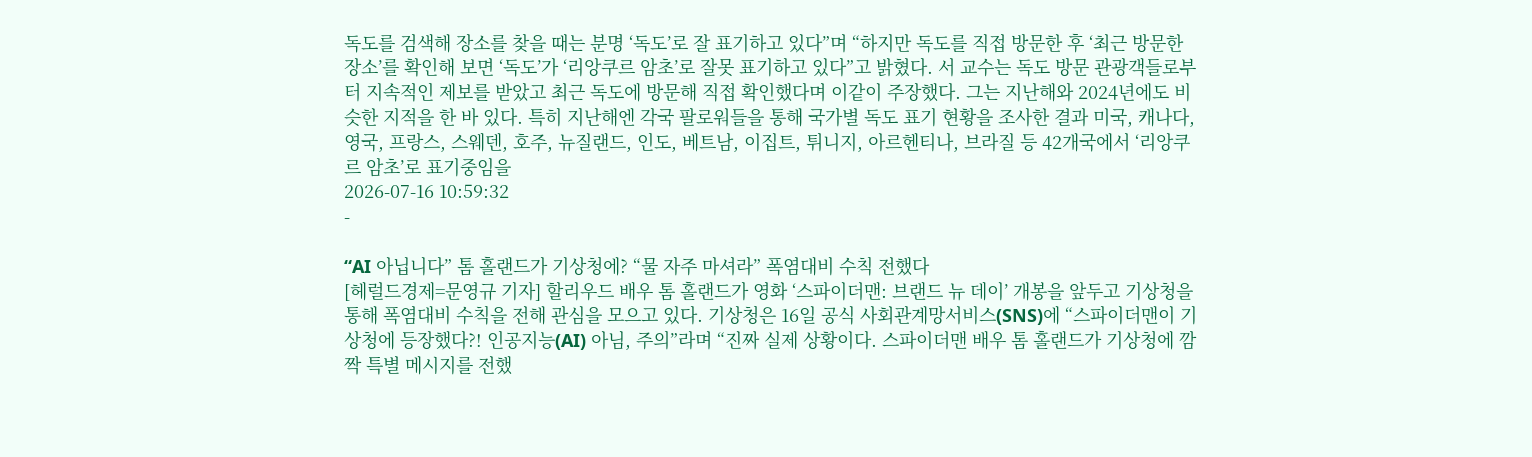독도를 검색해 장소를 찾을 때는 분명 ‘독도’로 잘 표기하고 있다”며 “하지만 독도를 직접 방문한 후 ‘최근 방문한 장소’를 확인해 보면 ‘독도’가 ‘리앙쿠르 암초’로 잘못 표기하고 있다”고 밝혔다. 서 교수는 독도 방문 관광객들로부터 지속적인 제보를 받았고 최근 독도에 방문해 직접 확인했다며 이같이 주장했다. 그는 지난해와 2024년에도 비슷한 지적을 한 바 있다. 특히 지난해엔 각국 팔로워들을 통해 국가별 독도 표기 현황을 조사한 결과 미국, 캐나다, 영국, 프랑스, 스웨덴, 호주, 뉴질랜드, 인도, 베트남, 이집트, 튀니지, 아르헨티나, 브라질 등 42개국에서 ‘리앙쿠르 암초’로 표기중임을
2026-07-16 10:59:32
-

“AI 아닙니다” 톰 홀랜드가 기상청에? “물 자주 마셔라” 폭염대비 수칙 전했다
[헤럴드경제=문영규 기자] 할리우드 배우 톰 홀랜드가 영화 ‘스파이더맨: 브랜드 뉴 데이’ 개봉을 앞두고 기상청을 통해 폭염대비 수칙을 전해 관심을 모으고 있다. 기상청은 16일 공식 사회관계망서비스(SNS)에 “스파이더맨이 기상청에 등장했다?! 인공지능(AI) 아님, 주의”라며 “진짜 실제 상황이다. 스파이더맨 배우 톰 홀랜드가 기상청에 깜짝 특별 메시지를 전했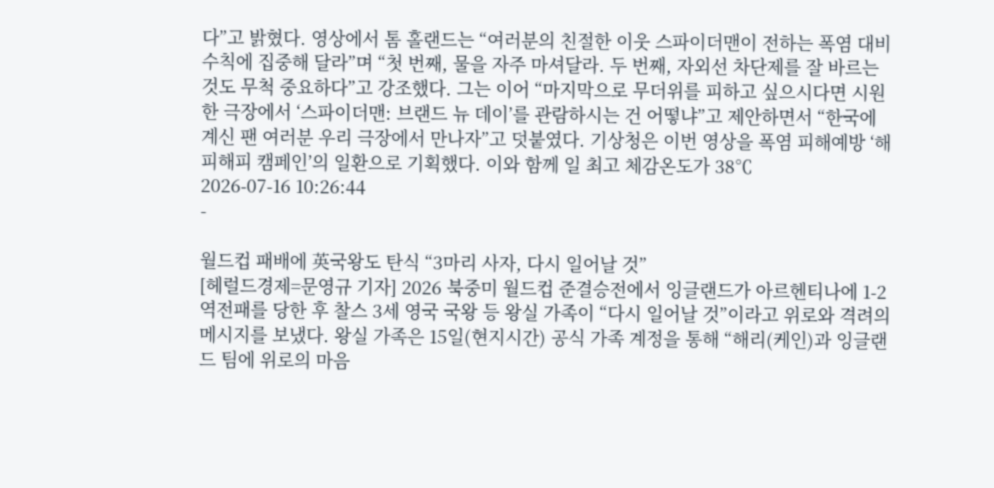다”고 밝혔다. 영상에서 톰 홀랜드는 “여러분의 친절한 이웃 스파이더맨이 전하는 폭염 대비 수칙에 집중해 달라”며 “첫 번째, 물을 자주 마셔달라. 두 번째, 자외선 차단제를 잘 바르는 것도 무척 중요하다”고 강조했다. 그는 이어 “마지막으로 무더위를 피하고 싶으시다면 시원한 극장에서 ‘스파이더맨: 브랜드 뉴 데이’를 관람하시는 건 어떻냐”고 제안하면서 “한국에 계신 팬 여러분 우리 극장에서 만나자”고 덧붙였다. 기상청은 이번 영상을 폭염 피해예방 ‘해피해피 캠페인’의 일환으로 기획했다. 이와 함께 일 최고 체감온도가 38℃
2026-07-16 10:26:44
-

월드컵 패배에 英국왕도 탄식 “3마리 사자, 다시 일어날 것”
[헤럴드경제=문영규 기자] 2026 북중미 월드컵 준결승전에서 잉글랜드가 아르헨티나에 1-2 역전패를 당한 후 찰스 3세 영국 국왕 등 왕실 가족이 “다시 일어날 것”이라고 위로와 격려의 메시지를 보냈다. 왕실 가족은 15일(현지시간) 공식 가족 계정을 통해 “해리(케인)과 잉글랜드 팀에 위로의 마음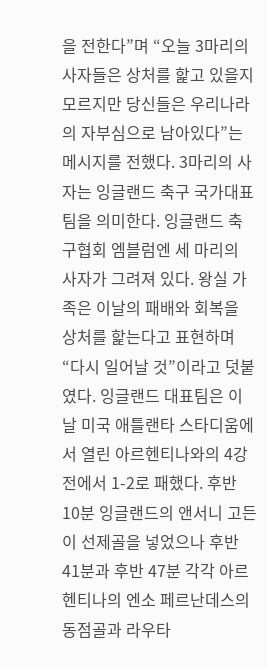을 전한다”며 “오늘 3마리의 사자들은 상처를 핥고 있을지 모르지만 당신들은 우리나라의 자부심으로 남아있다”는 메시지를 전했다. 3마리의 사자는 잉글랜드 축구 국가대표팀을 의미한다. 잉글랜드 축구협회 엠블럼엔 세 마리의 사자가 그려져 있다. 왕실 가족은 이날의 패배와 회복을 상처를 핥는다고 표현하며 “다시 일어날 것”이라고 덧붙였다. 잉글랜드 대표팀은 이날 미국 애틀랜타 스타디움에서 열린 아르헨티나와의 4강전에서 1-2로 패했다. 후반 10분 잉글랜드의 앤서니 고든이 선제골을 넣었으나 후반 41분과 후반 47분 각각 아르헨티나의 엔소 페르난데스의 동점골과 라우타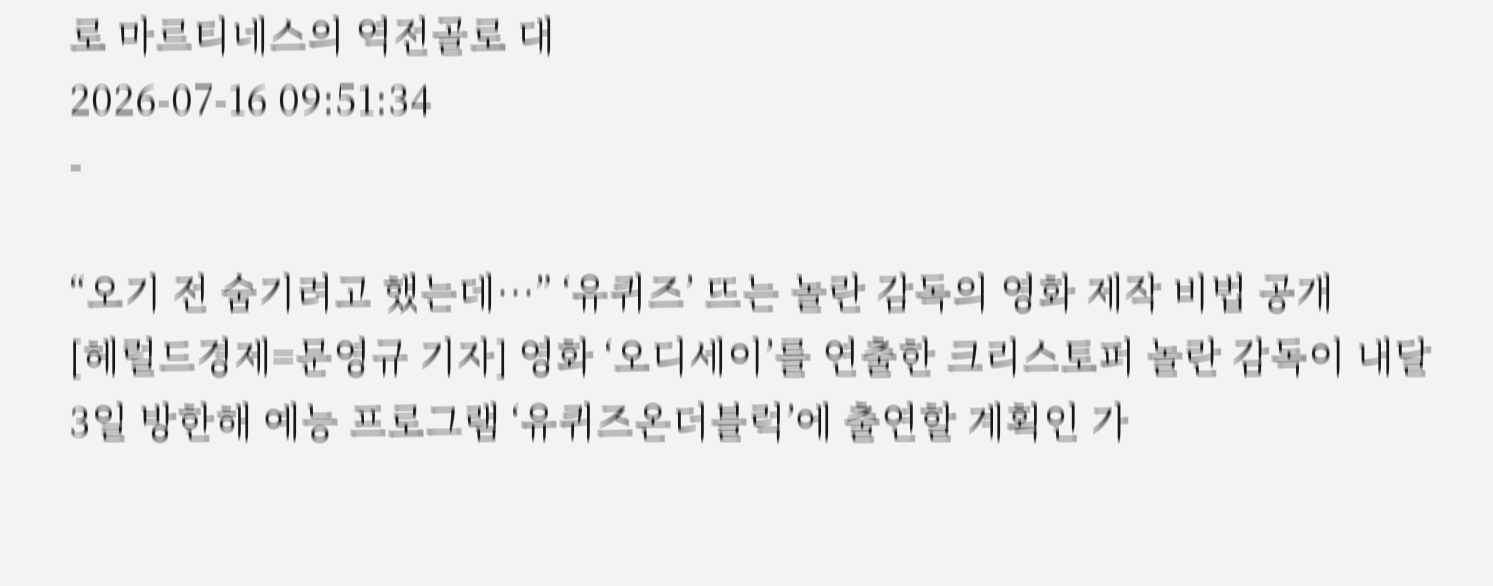로 마르티네스의 역전골로 대
2026-07-16 09:51:34
-

“오기 전 숨기려고 했는데…” ‘유퀴즈’ 뜨는 놀란 감독의 영화 제작 비법 공개
[헤럴드경제=문영규 기자] 영화 ‘오디세이’를 연출한 크리스토퍼 놀란 감독이 내달 3일 방한해 예능 프로그램 ‘유퀴즈온더블럭’에 출연할 계획인 가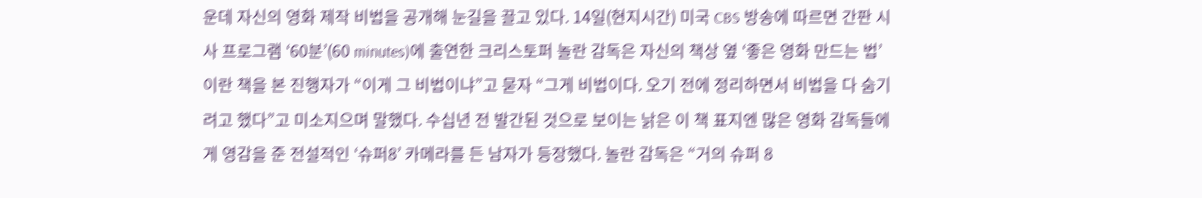운데 자신의 영화 제작 비법을 공개해 눈길을 끌고 있다. 14일(현지시간) 미국 CBS 방송에 따르면 간판 시사 프로그램 ‘60분’(60 minutes)에 출연한 크리스토퍼 놀란 감독은 자신의 책상 옆 ‘좋은 영화 만드는 법’이란 책을 본 진행자가 “이게 그 비법이냐”고 묻자 “그게 비법이다. 오기 전에 정리하면서 비법을 다 숨기려고 했다”고 미소지으며 말했다. 수십년 전 발간된 것으로 보이는 낡은 이 책 표지엔 많은 영화 감독들에게 영감을 준 전설적인 ‘슈퍼8’ 카메라를 든 남자가 등장했다. 놀란 감독은 “거의 슈퍼 8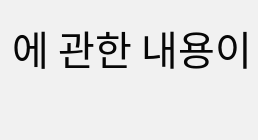에 관한 내용이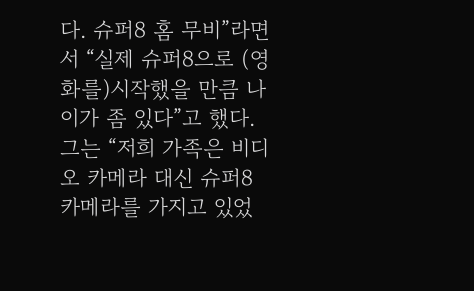다. 슈퍼8 홈 무비”라면서 “실제 슈퍼8으로 (영화를)시작했을 만큼 나이가 좀 있다”고 했다. 그는 “저희 가족은 비디오 카메라 대신 슈퍼8 카메라를 가지고 있었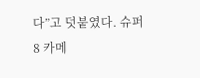다”고 덧붙였다. 슈퍼8 카메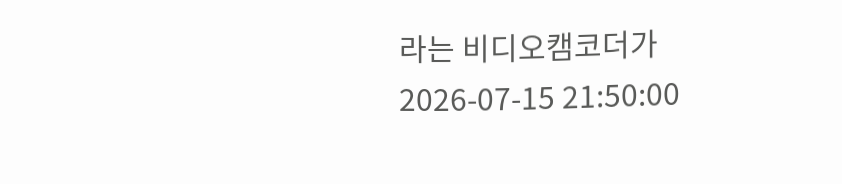라는 비디오캠코더가
2026-07-15 21:50:00